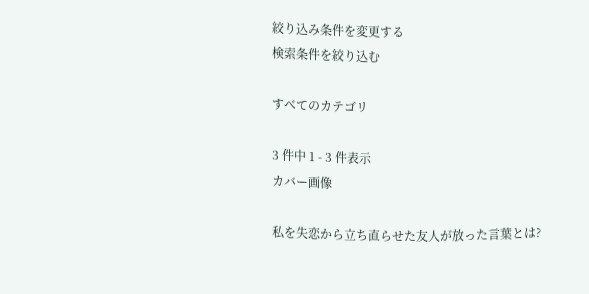絞り込み条件を変更する
検索条件を絞り込む

すべてのカテゴリ

3 件中 1 - 3 件表示
カバー画像

私を失恋から立ち直らせた友人が放った言葉とは?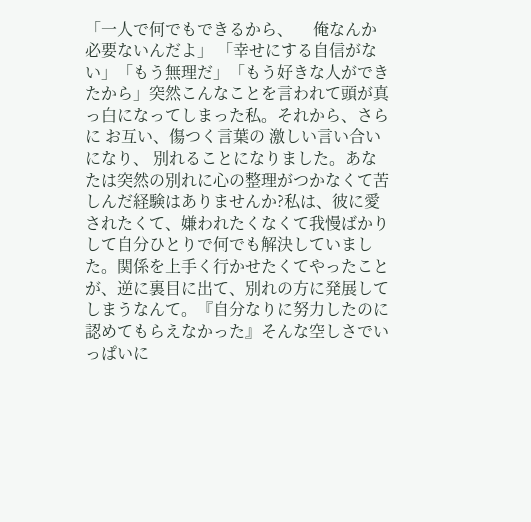「一人で何でもできるから、     俺なんか必要ないんだよ」 「幸せにする自信がない」「もう無理だ」「もう好きな人ができたから」突然こんなことを言われて頭が真っ白になってしまった私。それから、さらに お互い、傷つく言葉の 激しい言い合いになり、 別れることになりました。あなたは突然の別れに心の整理がつかなくて苦しんだ経験はありませんか?私は、彼に愛されたくて、嫌われたくなくて我慢ばかりして自分ひとりで何でも解決していました。関係を上手く行かせたくてやったことが、逆に裏目に出て、別れの方に発展してしまうなんて。『自分なりに努力したのに 認めてもらえなかった』そんな空しさでいっぱいに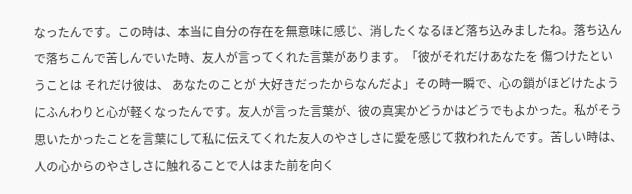なったんです。この時は、本当に自分の存在を無意味に感じ、消したくなるほど落ち込みましたね。落ち込んで落ちこんで苦しんでいた時、友人が言ってくれた言葉があります。「彼がそれだけあなたを 傷つけたということは それだけ彼は、 あなたのことが 大好きだったからなんだよ」その時一瞬で、心の鎖がほどけたようにふんわりと心が軽くなったんです。友人が言った言葉が、彼の真実かどうかはどうでもよかった。私がそう思いたかったことを言葉にして私に伝えてくれた友人のやさしさに愛を感じて救われたんです。苦しい時は、人の心からのやさしさに触れることで人はまた前を向く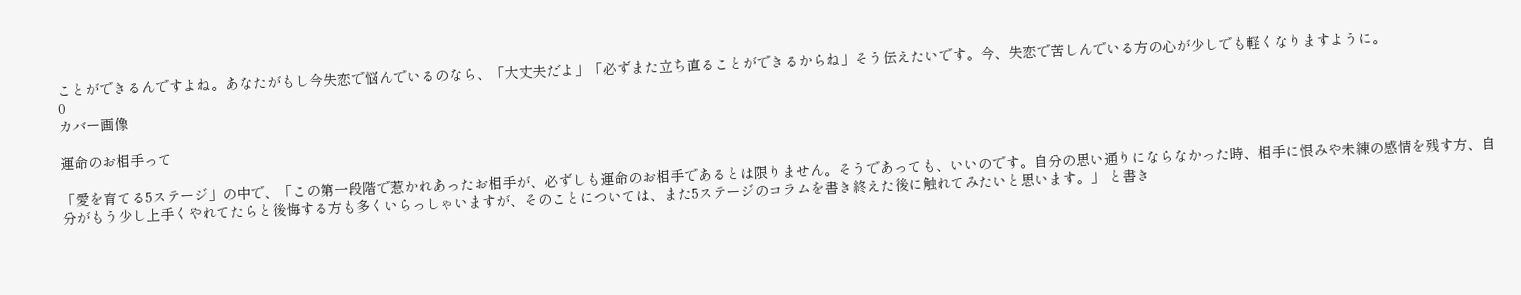ことができるんですよね。あなたがもし今失恋で悩んでいるのなら、「大丈夫だよ」「必ずまた立ち直ることができるからね」そう伝えたいです。今、失恋で苦しんでいる方の心が少しでも軽くなりますように。
0
カバー画像

運命のお相手って

「愛を育てる5ステージ」の中で、「この第一段階で惹かれあったお相手が、必ずしも運命のお相手であるとは限りません。そうであっても、いいのです。自分の思い通りにならなかった時、相手に恨みや未練の感情を残す方、自分がもう少し上手くやれてたらと後悔する方も多くいらっしゃいますが、そのことについては、また5ステージのコラムを書き終えた後に触れてみたいと思います。」 と書き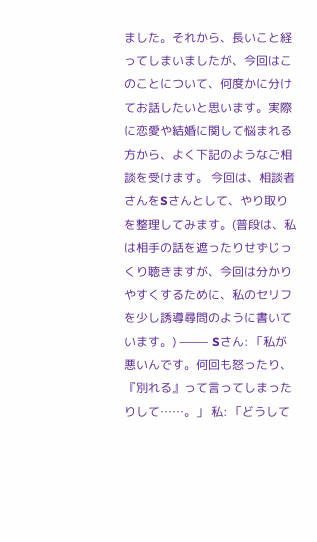ました。それから、長いこと経ってしまいましたが、今回はこのことについて、何度かに分けてお話したいと思います。実際に恋愛や結婚に関して悩まれる方から、よく下記のようなご相談を受けます。 今回は、相談者さんをSさんとして、やり取りを整理してみます。(普段は、私は相手の話を遮ったりせずじっくり聴きますが、今回は分かりやすくするために、私のセリフを少し誘導尋問のように書いています。) ⸻ Sさん: 「私が悪いんです。何回も怒ったり、『別れる』って言ってしまったりして……。」 私: 「どうして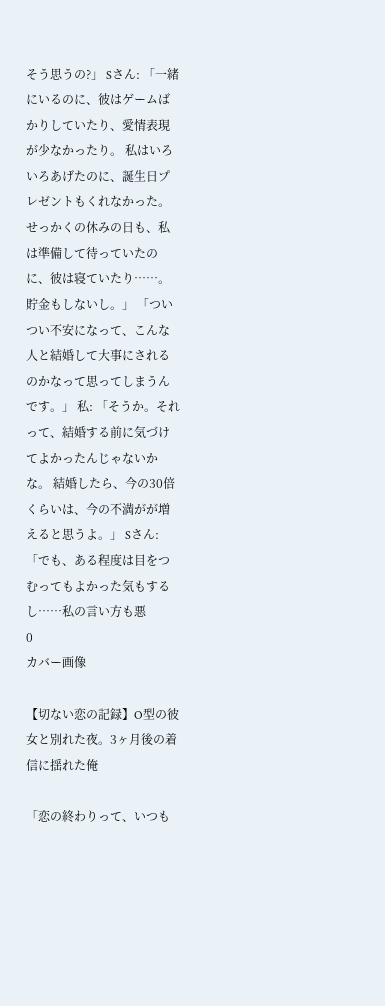そう思うの?」 Sさん: 「一緒にいるのに、彼はゲームばかりしていたり、愛情表現が少なかったり。 私はいろいろあげたのに、誕生日プレゼントもくれなかった。 せっかくの休みの日も、私は準備して待っていたのに、彼は寝ていたり……。貯金もしないし。」 「ついつい不安になって、こんな人と結婚して大事にされるのかなって思ってしまうんです。」 私: 「そうか。それって、結婚する前に気づけてよかったんじゃないかな。 結婚したら、今の30倍くらいは、今の不満がが増えると思うよ。」 Sさん: 「でも、ある程度は目をつむってもよかった気もするし……私の言い方も悪
0
カバー画像

【切ない恋の記録】O型の彼女と別れた夜。3ヶ月後の着信に揺れた俺

「恋の終わりって、いつも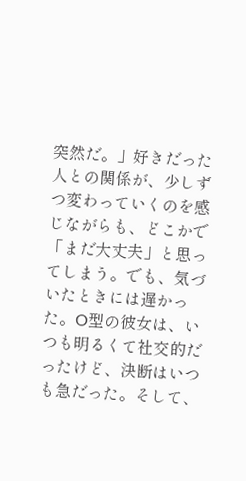突然だ。」好きだった人との関係が、少しずつ変わっていくのを感じながらも、どこかで「まだ大丈夫」と思ってしまう。でも、気づいたときには遅かった。O型の彼女は、いつも明るくて社交的だったけど、決断はいつも急だった。そして、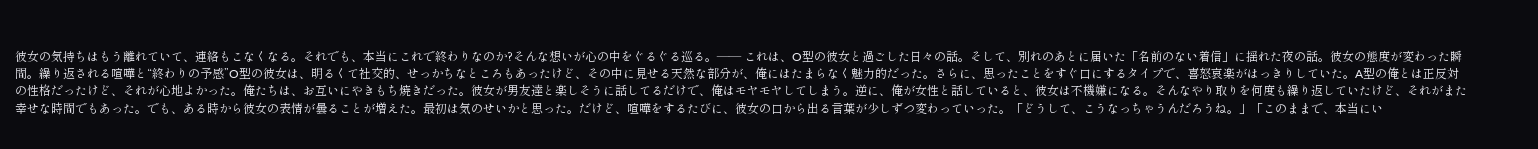彼女の気持ちはもう離れていて、連絡もこなくなる。それでも、本当にこれで終わりなのか?そんな想いが心の中をぐるぐる巡る。—— これは、O型の彼女と過ごした日々の話。そして、別れのあとに届いた「名前のない着信」に揺れた夜の話。彼女の態度が変わった瞬間。繰り返される喧嘩と“終わりの予感”O型の彼女は、明るくて社交的、せっかちなところもあったけど、その中に見せる天然な部分が、俺にはたまらなく魅力的だった。さらに、思ったことをすぐ口にするタイプで、喜怒哀楽がはっきりしていた。A型の俺とは正反対の性格だったけど、それが心地よかった。俺たちは、お互いにやきもち焼きだった。彼女が男友達と楽しそうに話してるだけで、俺はモヤモヤしてしまう。逆に、俺が女性と話していると、彼女は不機嫌になる。そんなやり取りを何度も繰り返していたけど、それがまた幸せな時間でもあった。でも、ある時から彼女の表情が曇ることが増えた。最初は気のせいかと思った。だけど、喧嘩をするたびに、彼女の口から出る言葉が少しずつ変わっていった。「どうして、こうなっちゃうんだろうね。」「このままで、本当にい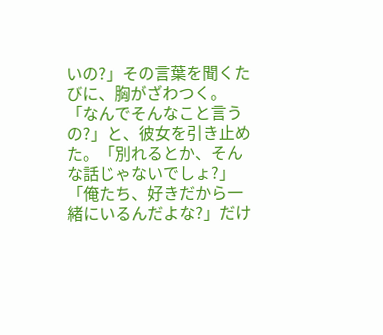いの?」その言葉を聞くたびに、胸がざわつく。「なんでそんなこと言うの?」と、彼女を引き止めた。「別れるとか、そんな話じゃないでしょ?」「俺たち、好きだから一緒にいるんだよな?」だけ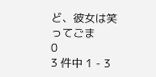ど、彼女は笑ってごま
0
3 件中 1 - 3